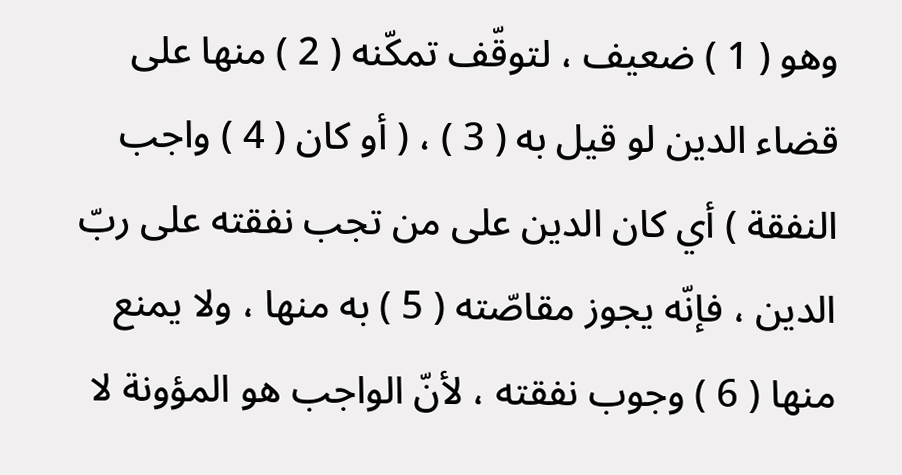وهو ( 1 ) ضعيف ، لتوقّف تمكّنه ( 2 ) منها على قضاء الدين لو قيل به ( 3 ) ، ( أو كان ( 4 ) واجب النفقة ) أي كان الدين على من تجب نفقته على ربّ الدين ، فإنّه يجوز مقاصّته ( 5 ) به منها ، ولا يمنع منها ( 6 ) وجوب نفقته ، لأنّ الواجب هو المؤونة لا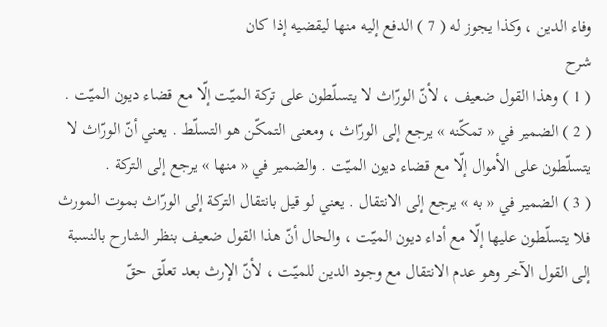وفاء الدين ، وكذا يجوز له ( 7 ) الدفع إليه منها ليقضيه إذا كان
شرح
( 1 ) وهذا القول ضعيف ، لأنّ الورّاث لا يتسلّطون على تركة الميّت إلّا مع قضاء ديون الميّت .
( 2 ) الضمير في « تمكّنه » يرجع إلى الورّاث ، ومعنى التمكّن هو التسلّط . يعني أنّ الورّاث لا يتسلّطون على الأموال إلّا مع قضاء ديون الميّت . والضمير في « منها » يرجع إلى التركة .
( 3 ) الضمير في « به » يرجع إلى الانتقال . يعني لو قيل بانتقال التركة إلى الورّاث بموت المورث فلا يتسلّطون عليها إلّا مع أداء ديون الميّت ، والحال أنّ هذا القول ضعيف بنظر الشارح بالنسبة إلى القول الآخر وهو عدم الانتقال مع وجود الدين للميّت ، لأنّ الإرث بعد تعلّق حقّ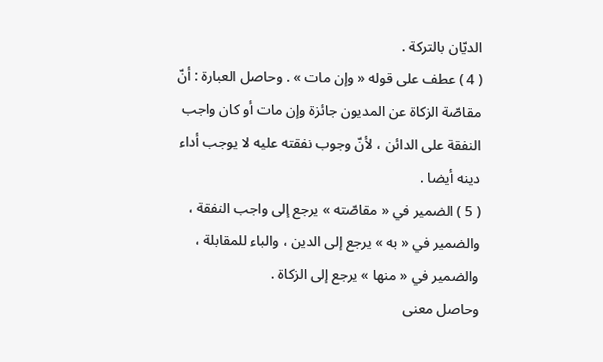الديّان بالتركة .
( 4 ) عطف على قوله « وإن مات » . وحاصل العبارة : أنّ مقاصّة الزكاة عن المديون جائزة وإن مات أو كان واجب النفقة على الدائن ، لأنّ وجوب نفقته عليه لا يوجب أداء دينه أيضا .
( 5 ) الضمير في « مقاصّته » يرجع إلى واجب النفقة ، والضمير في « به » يرجع إلى الدين ، والباء للمقابلة ، والضمير في « منها » يرجع إلى الزكاة .
وحاصل معنى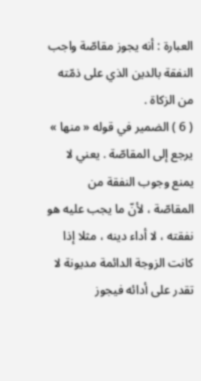العبارة : أنه يجوز مقاصّة واجب النفقة بالدين الذي على ذمّته من الزكاة .
( 6 ) الضمير في قوله « منها » يرجع إلى المقاصّة . يعني لا يمنع وجوب النفقة من المقاصّة ، لأنّ ما يجب عليه هو نفقته ، لا أداء دينه ، مثلا إذا كانت الزوجة الدائمة مديونة لا تقدر على أدائه فيجوز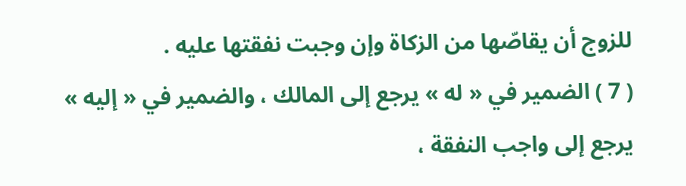للزوج أن يقاصّها من الزكاة وإن وجبت نفقتها عليه .
( 7 ) الضمير في « له » يرجع إلى المالك ، والضمير في « إليه » يرجع إلى واجب النفقة ،